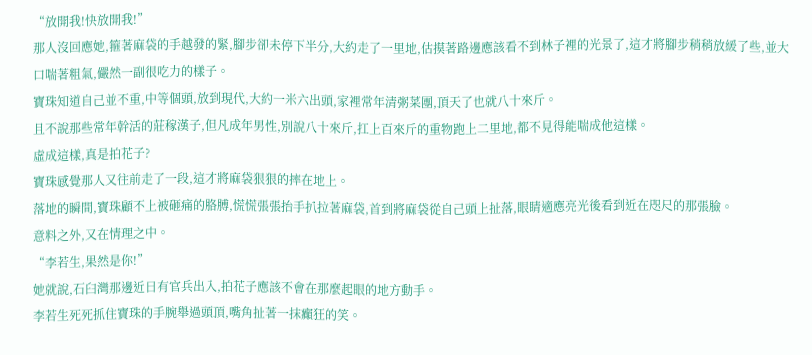“放開我!快放開我!”
那人沒回應她,箍著麻袋的手越發的緊,腳步卻未停下半分,大約走了一里地,估摸著路邊應該看不到林子裡的光景了,這才將腳步稍稍放緩了些,並大口喘著粗氣,儼然一副很吃力的樣子。
寶珠知道自己並不重,中等個頭,放到現代,大約一米六出頭,家裡常年清粥菜團,頂天了也就八十來斤。
且不說那些常年幹活的莊稼漢子,但凡成年男性,別說八十來斤,扛上百來斤的重物跑上二里地,都不見得能喘成他這樣。
虛成這樣,真是拍花子?
寶珠感覺那人又往前走了一段,這才將麻袋狠狠的摔在地上。
落地的瞬間,寶珠顧不上被砸痛的胳膊,慌慌張張抬手扒拉著麻袋,首到將麻袋從自己頭上扯落,眼睛適應亮光後看到近在咫尺的那張臉。
意料之外,又在情理之中。
“李若生,果然是你!”
她就說,石臼灣那邊近日有官兵出入,拍花子應該不會在那麼起眼的地方動手。
李若生死死抓住寶珠的手腕舉過頭頂,嘴角扯著一抹癲狂的笑。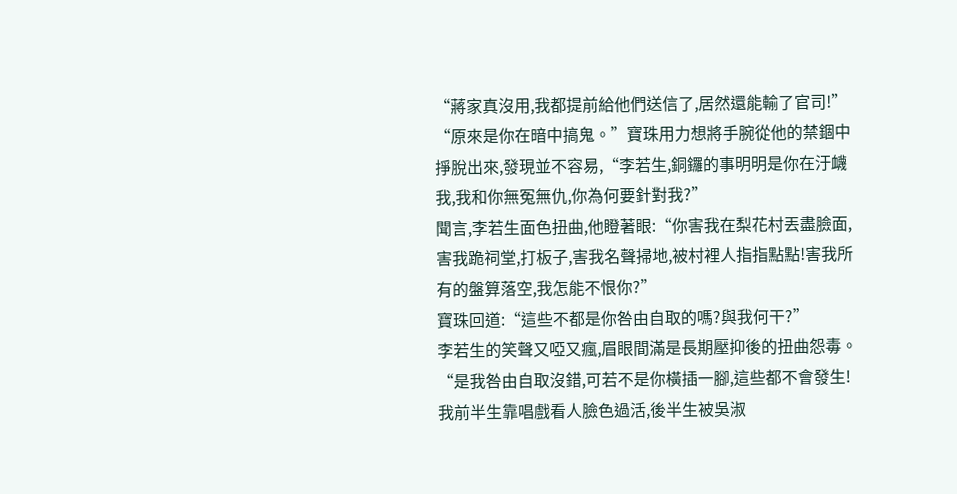“蔣家真沒用,我都提前給他們送信了,居然還能輸了官司!”
“原來是你在暗中搞鬼。”寶珠用力想將手腕從他的禁錮中掙脫出來,發現並不容易,“李若生,銅鑼的事明明是你在汙衊我,我和你無冤無仇,你為何要針對我?”
聞言,李若生面色扭曲,他瞪著眼:“你害我在梨花村丟盡臉面,害我跪祠堂,打板子,害我名聲掃地,被村裡人指指點點!害我所有的盤算落空,我怎能不恨你?”
寶珠回道:“這些不都是你咎由自取的嗎?與我何干?”
李若生的笑聲又啞又瘋,眉眼間滿是長期壓抑後的扭曲怨毒。
“是我咎由自取沒錯,可若不是你橫插一腳,這些都不會發生!我前半生靠唱戲看人臉色過活,後半生被吳淑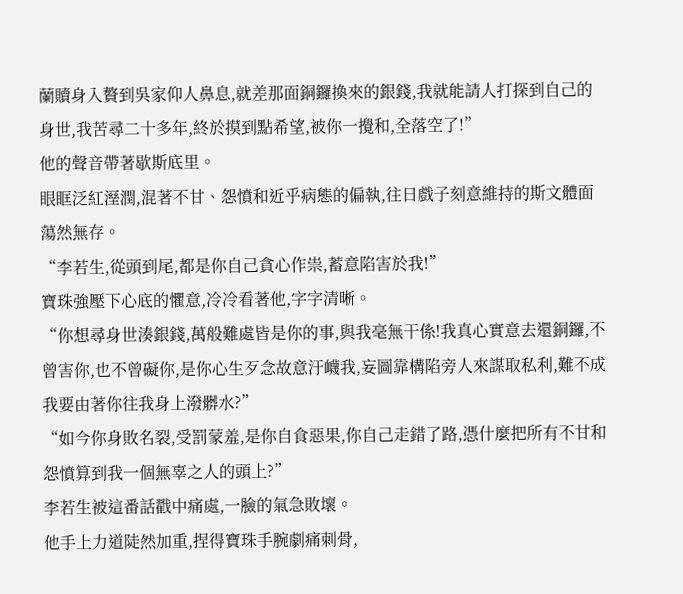蘭贖身入贅到吳家仰人鼻息,就差那面銅鑼換來的銀錢,我就能請人打探到自己的身世,我苦尋二十多年,終於摸到點希望,被你一攪和,全落空了!”
他的聲音帶著歇斯底里。
眼眶泛紅溼潤,混著不甘、怨憤和近乎病態的偏執,往日戲子刻意維持的斯文體面蕩然無存。
“李若生,從頭到尾,都是你自己貪心作祟,蓄意陷害於我!”
寶珠強壓下心底的懼意,冷冷看著他,字字清晰。
“你想尋身世湊銀錢,萬般難處皆是你的事,與我毫無干係!我真心實意去還銅鑼,不曾害你,也不曾礙你,是你心生歹念故意汙衊我,妄圖靠構陷旁人來謀取私利,難不成我要由著你往我身上潑髒水?”
“如今你身敗名裂,受罰蒙羞,是你自食惡果,你自己走錯了路,憑什麼把所有不甘和怨憤算到我一個無辜之人的頭上?”
李若生被這番話戳中痛處,一臉的氣急敗壞。
他手上力道陡然加重,捏得寶珠手腕劇痛刺骨,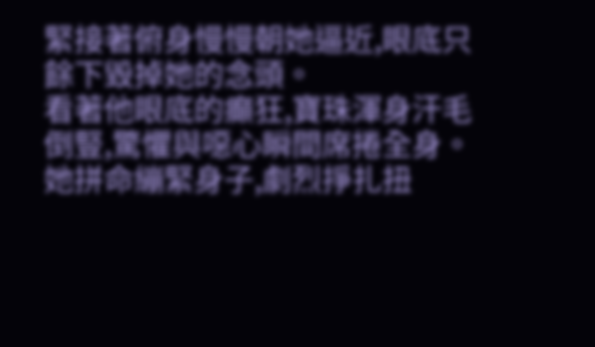緊接著俯身慢慢朝她逼近,眼底只餘下毀掉她的念頭。
看著他眼底的癲狂,寶珠渾身汗毛倒豎,驚懼與噁心瞬間席捲全身。
她拼命繃緊身子,劇烈掙扎扭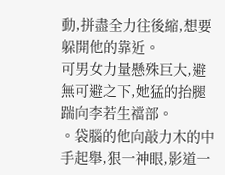動,拼盡全力往後縮,想要躲開他的靠近。
可男女力量懸殊巨大,避無可避之下,她猛的抬腿踹向李若生襠部。
。袋腦的他向敲力木的中手起舉,狠一神眼,影道一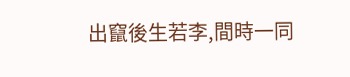出竄後生若李,間時一同